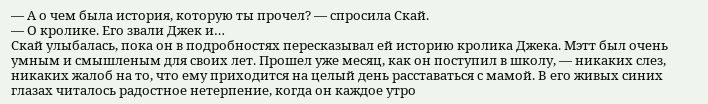— А о чем была история, которую ты прочел? — спросила Скай.
— О кролике. Его звали Джек и…
Скай улыбалась, пока он в подробностях пересказывал ей историю кролика Джека. Мэтт был очень умным и смышленым для своих лет. Прошел уже месяц, как он поступил в школу, — никаких слез, никаких жалоб на то, что ему приходится на целый день расставаться с мамой. В его живых синих глазах читалось радостное нетерпение, когда он каждое утро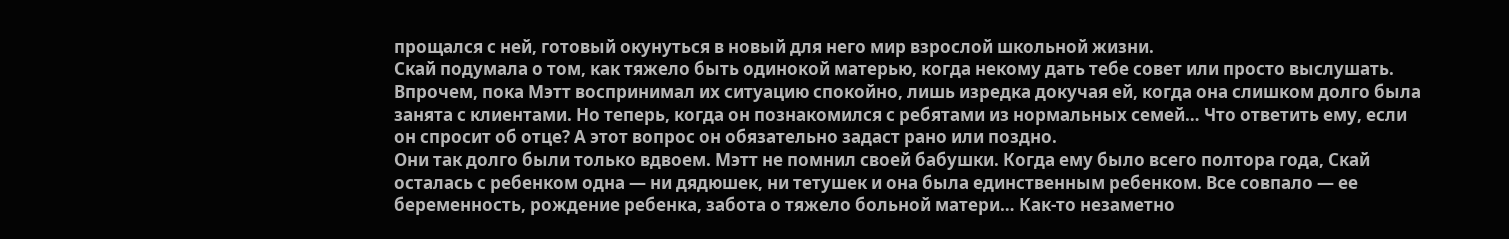прощался с ней, готовый окунуться в новый для него мир взрослой школьной жизни.
Скай подумала о том, как тяжело быть одинокой матерью, когда некому дать тебе совет или просто выслушать. Впрочем, пока Мэтт воспринимал их ситуацию спокойно, лишь изредка докучая ей, когда она слишком долго была занята с клиентами. Но теперь, когда он познакомился с ребятами из нормальных семей… Что ответить ему, если он спросит об отце? А этот вопрос он обязательно задаст рано или поздно.
Они так долго были только вдвоем. Мэтт не помнил своей бабушки. Когда ему было всего полтора года, Скай осталась с ребенком одна — ни дядюшек, ни тетушек и она была единственным ребенком. Все совпало — ее беременность, рождение ребенка, забота о тяжело больной матери… Как-то незаметно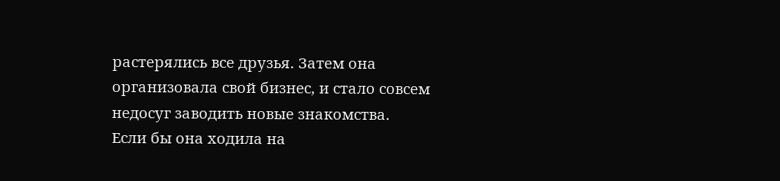растерялись все друзья. Затем она организовала свой бизнес, и стало совсем недосуг заводить новые знакомства.
Если бы она ходила на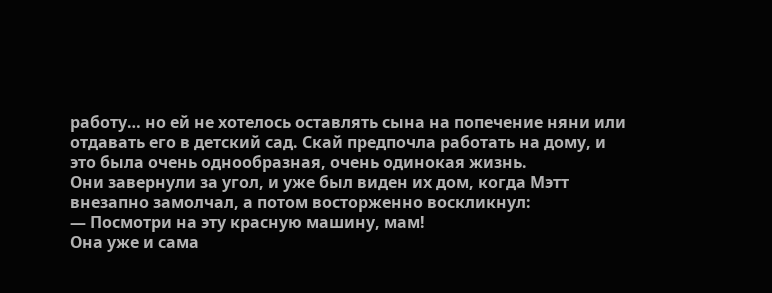работу… но ей не хотелось оставлять сына на попечение няни или отдавать его в детский сад. Скай предпочла работать на дому, и это была очень однообразная, очень одинокая жизнь.
Они завернули за угол, и уже был виден их дом, когда Мэтт внезапно замолчал, а потом восторженно воскликнул:
— Посмотри на эту красную машину, мам!
Она уже и сама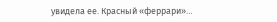увидела ее. Красный «феррари»…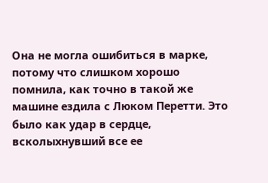Она не могла ошибиться в марке, потому что слишком хорошо помнила, как точно в такой же машине ездила с Люком Перетти. Это было как удар в сердце, всколыхнувший все ее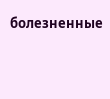болезненные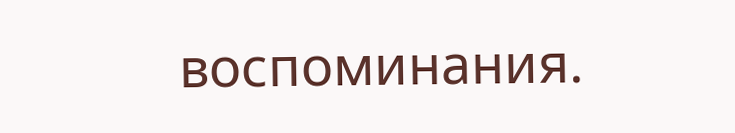воспоминания.